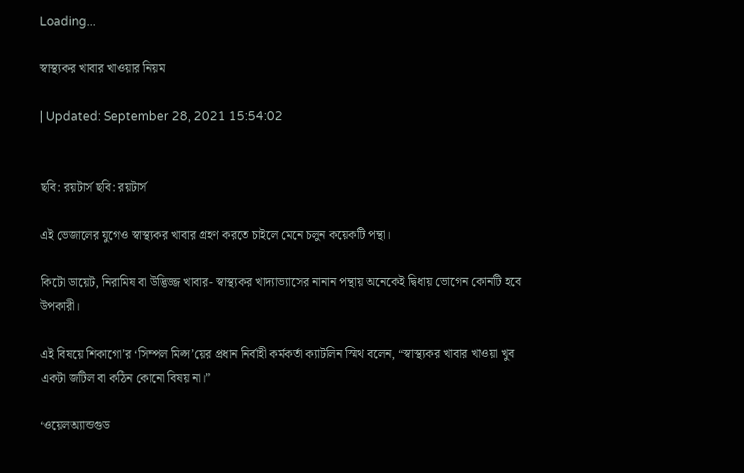Loading...

স্বাস্থ্যকর খাবার খাওয়ার নিয়ম

| Updated: September 28, 2021 15:54:02


ছবি: রয়টার্স ছবি: রয়টার্স

এই ভেজালের যুগেও স্বাস্থ্যকর খাবার গ্রহণ করতে চাইলে মেনে চলুন কয়েকটি পন্থা।

কিটো ডায়েট, নিরামিষ বা উদ্ভিজ্জ খাবার- স্বাস্থ্যকর খাদ্যাভ্যাসের নানান পন্থায় অনেকেই দ্বিধায় ভোগেন কোনটি হবে উপকারী।

এই বিষয়ে শিকাগো’র ‘সিম্পল মিল্স’য়ের প্রধান নির্বাহী কর্মকর্তা ক্যাটলিন স্মিথ বলেন, “স্বাস্থ্যকর খাবার খাওয়া খুব একটা জটিল বা কঠিন কোনো বিষয় না।”

‘ওয়েলঅ্যান্ডগুড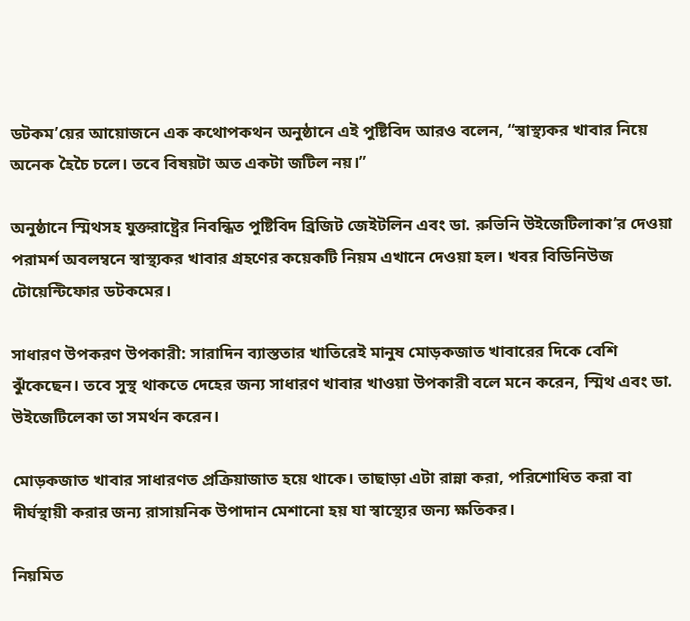ডটকম’য়ের আয়োজনে এক কথোপকথন অনুষ্ঠানে এই পুষ্টিবিদ আরও বলেন, “স্বাস্থ্যকর খাবার নিয়ে অনেক হৈচৈ চলে। তবে বিষয়টা অত একটা জটিল নয়।”

অনুষ্ঠানে স্মিথসহ যুক্তরাষ্ট্রের নিবন্ধিত পুষ্টিবিদ ব্রিজিট জেইটলিন এবং ডা. রুভিনি উইজেটিলাকা’র দেওয়া পরামর্শ অবলম্বনে স্বাস্থ্যকর খাবার গ্রহণের কয়েকটি নিয়ম এখানে দেওয়া হল। খবর বিডিনিউজ টোয়েন্টিফোর ডটকমের।

সাধারণ উপকরণ উপকারী: সারাদিন ব্যাস্ততার খাতিরেই মানুষ মোড়কজাত খাবারের দিকে বেশি ঝুঁকেছেন। তবে সুস্থ থাকতে দেহের জন্য সাধারণ খাবার খাওয়া উপকারী বলে মনে করেন, স্মিথ এবং ডা. উইজেটিলেকা তা সমর্থন করেন।

মোড়কজাত খাবার সাধারণত প্রক্রিয়াজাত হয়ে থাকে। তাছাড়া এটা রান্না করা, পরিশোধিত করা বা দীর্ঘস্থায়ী করার জন্য রাসায়নিক উপাদান মেশানো হয় যা স্বাস্থ্যের জন্য ক্ষতিকর।

নিয়মিত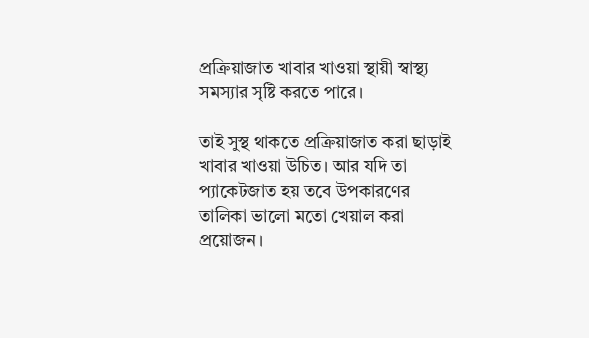প্রক্রিয়াজাত খাবার খাওয়া স্থায়ী স্বাস্থ্য সমস্যার সৃষ্টি করতে পারে।

তাই সুস্থ থাকতে প্রক্রিয়াজাত করা ছাড়াই খাবার খাওয়া উচিত। আর যদি তা প্যাকেটজাত হয় তবে উপকারণের তালিকা ভালো মতো খেয়াল করা প্রয়োজন।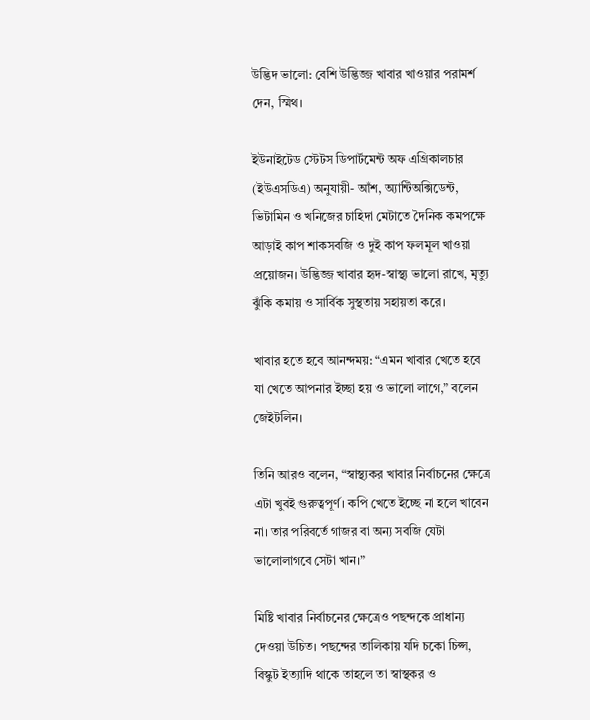উদ্ভিদ ভালো: বেশি উদ্ভিজ্জ খাবার খাওয়ার পরামর্শ দেন, স্মিথ।

ইউনাইটেড স্টেটস ডিপার্টমেন্ট অফ এগ্রিকালচার (ইউএসডিএ) অনুযায়ী- আঁশ, অ্যান্টিঅক্সিডেন্ট, ভিটামিন ও খনিজের চাহিদা মেটাতে দৈনিক কমপক্ষে আড়াই কাপ শাকসবজি ও দুই কাপ ফলমূল খাওয়া প্রয়োজন। উদ্ভিজ্জ খাবার হৃদ-স্বাস্থ্য ভালো রাখে, মৃত্যু ঝুঁকি কমায় ও সার্বিক সুস্থতায় সহায়তা করে।

খাবার হতে হবে আনন্দময়: “এমন খাবার খেতে হবে যা খেতে আপনার ইচ্ছা হয় ও ভালো লাগে,” বলেন জেইটলিন।

তিনি আরও বলেন, “স্বাস্থ্যকর খাবার নির্বাচনের ক্ষেত্রে এটা খুবই গুরুত্বপূর্ণ। কপি খেতে ইচ্ছে না হলে খাবেন না। তার পরিবর্তে গাজর বা অন্য সবজি যেটা ভালোলাগবে সেটা খান।”

মিষ্টি খাবার নির্বাচনের ক্ষেত্রেও পছন্দকে প্রাধান্য দেওয়া উচিত। পছন্দের তালিকায় যদি চকো চিপ্স, বিস্কুট ইত্যাদি থাকে তাহলে তা স্বাস্থকর ও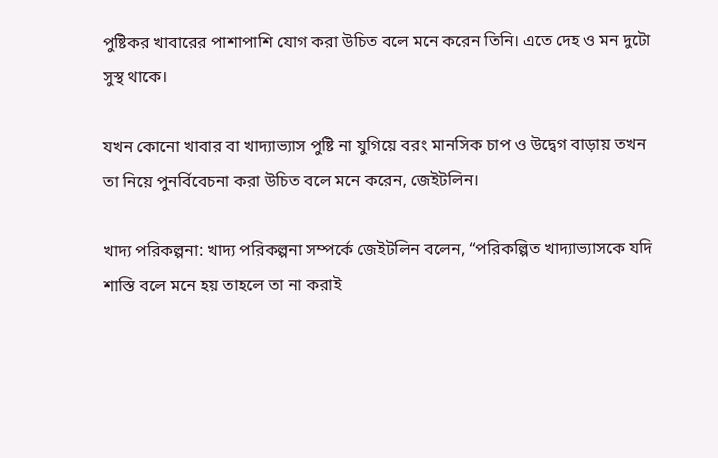পুষ্টিকর খাবারের পাশাপাশি যোগ করা উচিত বলে মনে করেন তিনি। এতে দেহ ও মন দুটো সুস্থ থাকে।

যখন কোনো খাবার বা খাদ্যাভ্যাস পুষ্টি না যুগিয়ে বরং মানসিক চাপ ও উদ্বেগ বাড়ায় তখন তা নিয়ে পুনর্বিবেচনা করা উচিত বলে মনে করেন, জেইটলিন।

খাদ্য পরিকল্পনা: খাদ্য পরিকল্পনা সম্পর্কে জেইটলিন বলেন, “পরিকল্পিত খাদ্যাভ্যাসকে যদি শাস্তি বলে মনে হয় তাহলে তা না করাই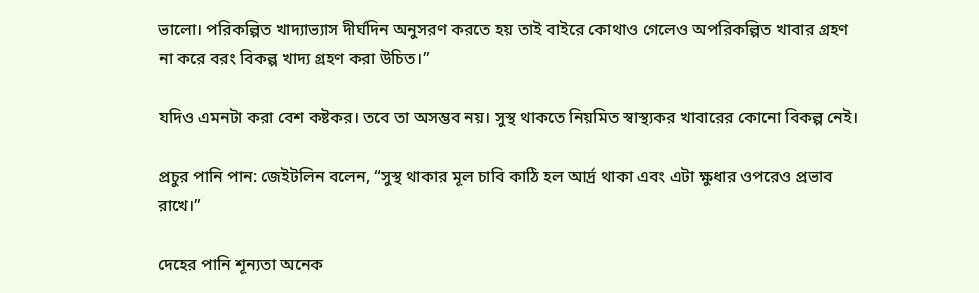ভালো। পরিকল্পিত খাদ্যাভ্যাস দীর্ঘদিন অনুসরণ করতে হয় তাই বাইরে কোথাও গেলেও অপরিকল্পিত খাবার গ্রহণ না করে বরং বিকল্প খাদ্য গ্রহণ করা উচিত।”

যদিও এমনটা করা বেশ কষ্টকর। তবে তা অসম্ভব নয়। সুস্থ থাকতে নিয়মিত স্বাস্থ্যকর খাবারের কোনো বিকল্প নেই।

প্রচুর পানি পান: জেইটলিন বলেন, “সুস্থ থাকার মূল চাবি কাঠি হল আর্দ্র থাকা এবং এটা ক্ষুধার ওপরেও প্রভাব রাখে।”

দেহের পানি শূন্যতা অনেক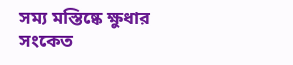সম্য মস্তিষ্কে ক্ষুধার সংকেত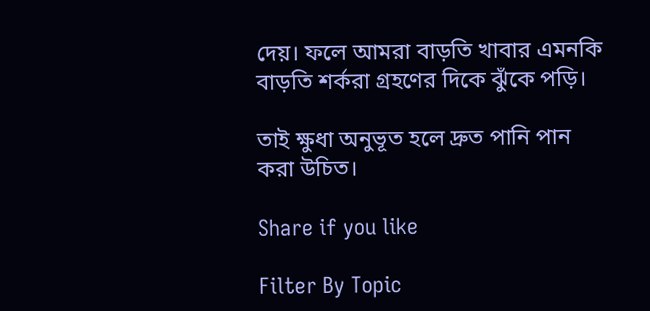দেয়। ফলে আমরা বাড়তি খাবার এমনকি বাড়তি শর্করা গ্রহণের দিকে ঝুঁকে পড়ি।

তাই ক্ষুধা অনুভূত হলে দ্রুত পানি পান করা উচিত।

Share if you like

Filter By Topic